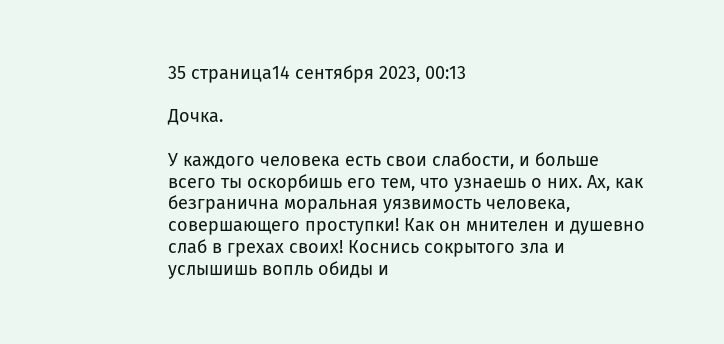35 страница14 сентября 2023, 00:13

Дочка.

У каждого человека есть свои слабости, и больше всего ты оскорбишь его тем, что узнаешь о них. Ах, как безгранична моральная уязвимость человека, совершающего проступки! Как он мнителен и душевно слаб в грехах своих! Коснись сокрытого зла и услышишь вопль обиды и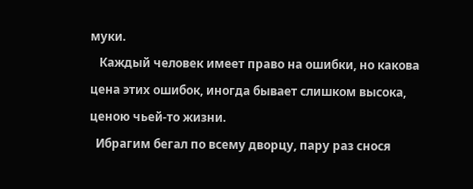муки.
   Каждый человек имеет право на ошибки, но какова цена этих ошибок, иногда бывает слишком высока, ценою чьей-то жизни.
  Ибрагим бегал по всему дворцу, пару раз снося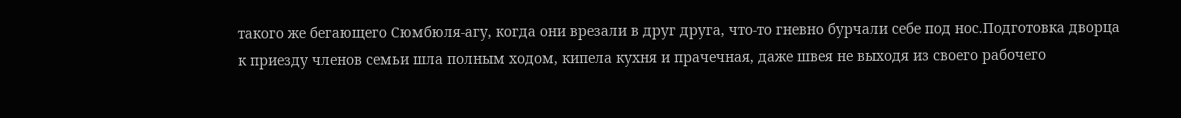такого же бегающего Сюмбюля-агу, когда они врезали в друг друга, что-то гневно бурчали себе под нос.Подготовка дворца к приезду членов семьи шла полным ходом, кипела кухня и прачечная, даже швея не выходя из своего рабочего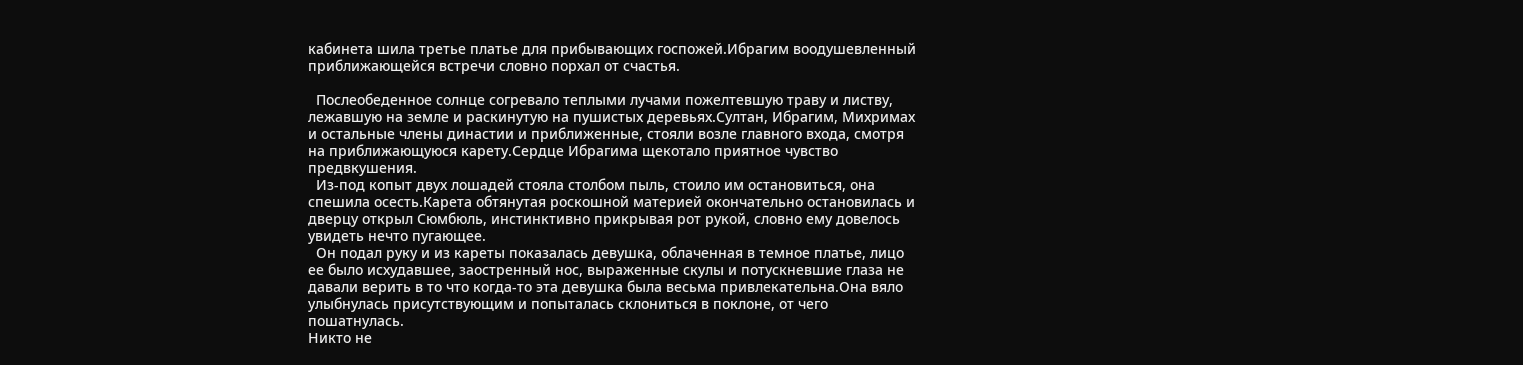кабинета шила третье платье для прибывающих госпожей.Ибрагим воодушевленный приближающейся встречи словно порхал от счастья.

  Послеобеденное солнце согревало теплыми лучами пожелтевшую траву и листву, лежавшую на земле и раскинутую на пушистых деревьях.Султан, Ибрагим, Михримах и остальные члены династии и приближенные, стояли возле главного входа, смотря на приближающуюся карету.Сердце Ибрагима щекотало приятное чувство предвкушения.
  Из-под копыт двух лошадей стояла столбом пыль, стоило им остановиться, она спешила осесть.Карета обтянутая роскошной материей окончательно остановилась и дверцу открыл Сюмбюль, инстинктивно прикрывая рот рукой, словно ему довелось увидеть нечто пугающее.
  Он подал руку и из кареты показалась девушка, облаченная в темное платье, лицо ее было исхудавшее, заостренный нос, выраженные скулы и потускневшие глаза не давали верить в то что когда-то эта девушка была весьма привлекательна.Она вяло улыбнулась присутствующим и попыталась склониться в поклоне, от чего пошатнулась.
Никто не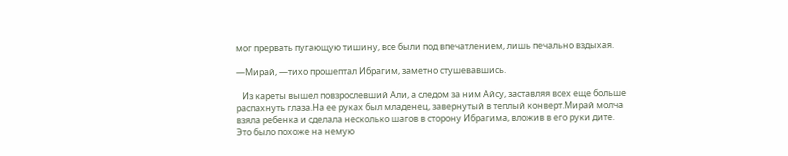мог прервать пугающую тишину, все были под впечатлением, лишь печально вздыхая.

—Мирай, —тихо прошептал Ибрагим, заметно стушевавшись.

   Из кареты вышел повзрослевший Али, а следом за ним Айсу, заставляя всех еще больше распахнуть глаза.На ее руках был младенец, завернутый в теплый конверт.Мирай молча взяла ребенка и сделала несколько шагов в сторону Ибрагима, вложив в его руки дите.
Это было похоже на немую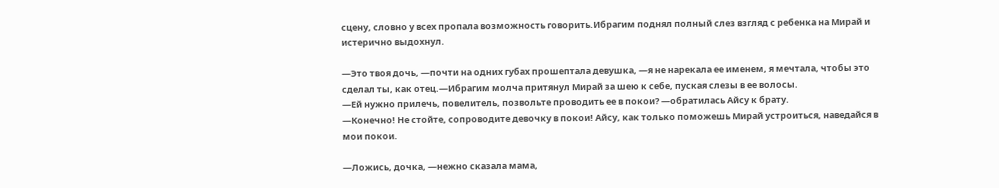сцену, словно у всех пропала возможность говорить.Ибрагим поднял полный слез взгляд с ребенка на Мирай и истерично выдохнул.

—Это твоя дочь, —почти на одних губах прошептала девушка, —я не нарекала ее именем, я мечтала, чтобы это сделал ты, как отец.—Ибрагим молча притянул Мирай за шею к себе, пуская слезы в ее волосы.
—Ей нужно прилечь, повелитель, позвольте проводить ее в покои? —обратилась Айсу к брату.
—Конечно! Не стойте, сопроводите девочку в покои! Айсу, как только поможешь Мирай устроиться, наведайся в мои покои.

—Ложись, дочка, —нежно сказала мама,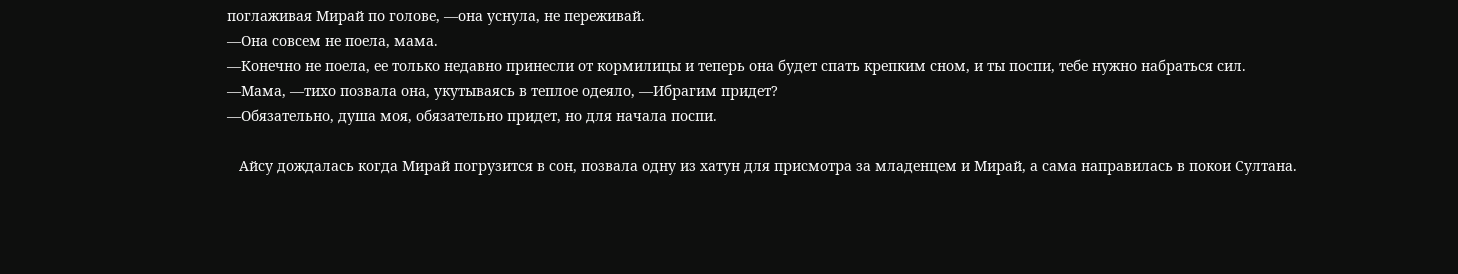поглаживая Мирай по голове, —она уснула, не переживай.
—Она совсем не поела, мама.
—Конечно не поела, ее только недавно принесли от кормилицы и теперь она будет спать крепким сном, и ты поспи, тебе нужно набраться сил.
—Мама, —тихо позвала она, укутываясь в теплое одеяло, —Ибрагим придет?
—Обязательно, душа моя, обязательно придет, но для начала поспи.

   Айсу дождалась когда Мирай погрузится в сон, позвала одну из хатун для присмотра за младенцем и Мирай, а сама направилась в покои Султана.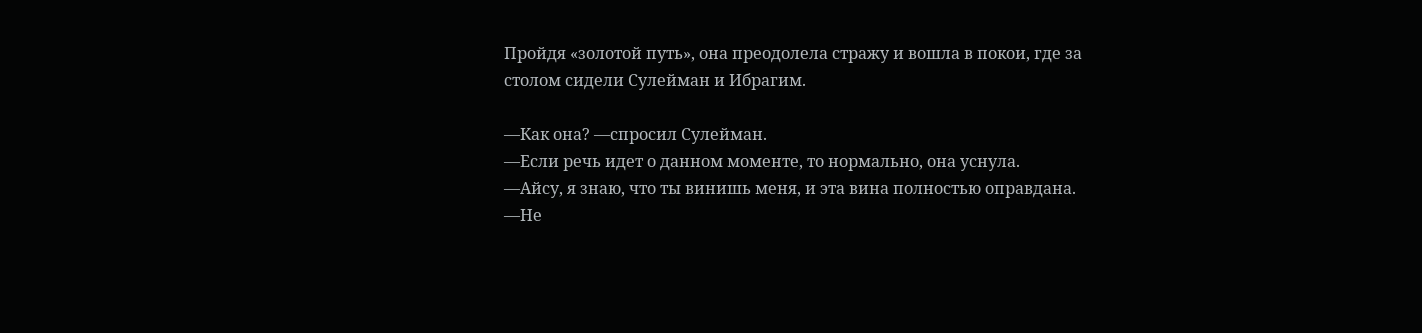Пройдя «золотой путь», она преодолела стражу и вошла в покои, где за столом сидели Сулейман и Ибрагим.

—Как она? —спросил Сулейман.
—Если речь идет о данном моменте, то нормально, она уснула.
—Айсу, я знаю, что ты винишь меня, и эта вина полностью оправдана.
—Не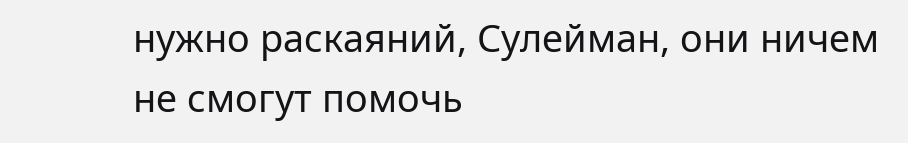нужно раскаяний, Сулейман, они ничем не смогут помочь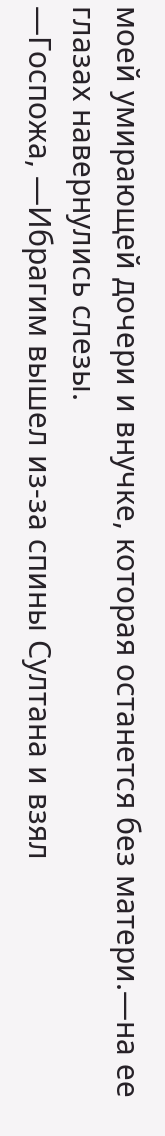моей умирающей дочери и внучке, которая останется без матери.—на ее глазах навернулись слезы.
—Госпожа, —Ибрагим вышел из-за спины Султана и взял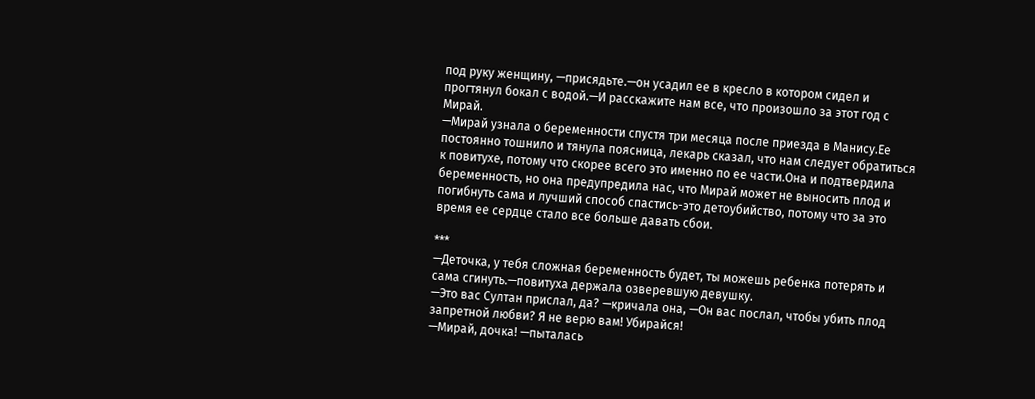под руку женщину, —присядьте.—он усадил ее в кресло в котором сидел и прогтянул бокал с водой.—И расскажите нам все, что произошло за этот год с Мирай.
—Мирай узнала о беременности спустя три месяца после приезда в Манису.Ее постоянно тошнило и тянула поясница, лекарь сказал, что нам следует обратиться к повитухе, потому что скорее всего это именно по ее части.Она и подтвердила беременность, но она предупредила нас, что Мирай может не выносить плод и погибнуть сама и лучший способ спастись-это детоубийство, потому что за это время ее сердце стало все больше давать сбои.

***
—Деточка, у тебя сложная беременность будет, ты можешь ребенка потерять и сама сгинуть.—повитуха держала озверевшую девушку.
—Это вас Султан прислал, да? —кричала она, —Он вас послал, чтобы убить плод запретной любви? Я не верю вам! Убирайся!
—Мирай, дочка! —пыталась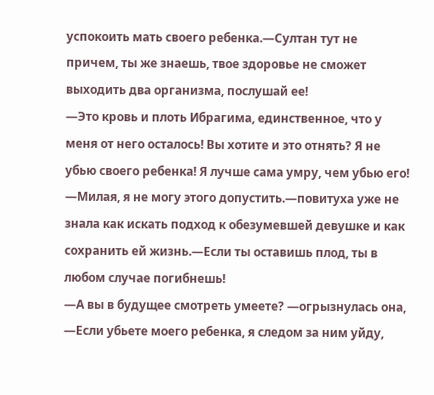успокоить мать своего ребенка.—Султан тут не причем, ты же знаешь, твое здоровье не сможет выходить два организма, послушай ее!
—Это кровь и плоть Ибрагима, единственное, что у меня от него осталось! Вы хотите и это отнять? Я не убью своего ребенка! Я лучше сама умру, чем убью его!
—Милая, я не могу этого допустить.—повитуха уже не знала как искать подход к обезумевшей девушке и как сохранить ей жизнь.—Если ты оставишь плод, ты в любом случае погибнешь!
—А вы в будущее смотреть умеете? —огрызнулась она, —Если убьете моего ребенка, я следом за ним уйду,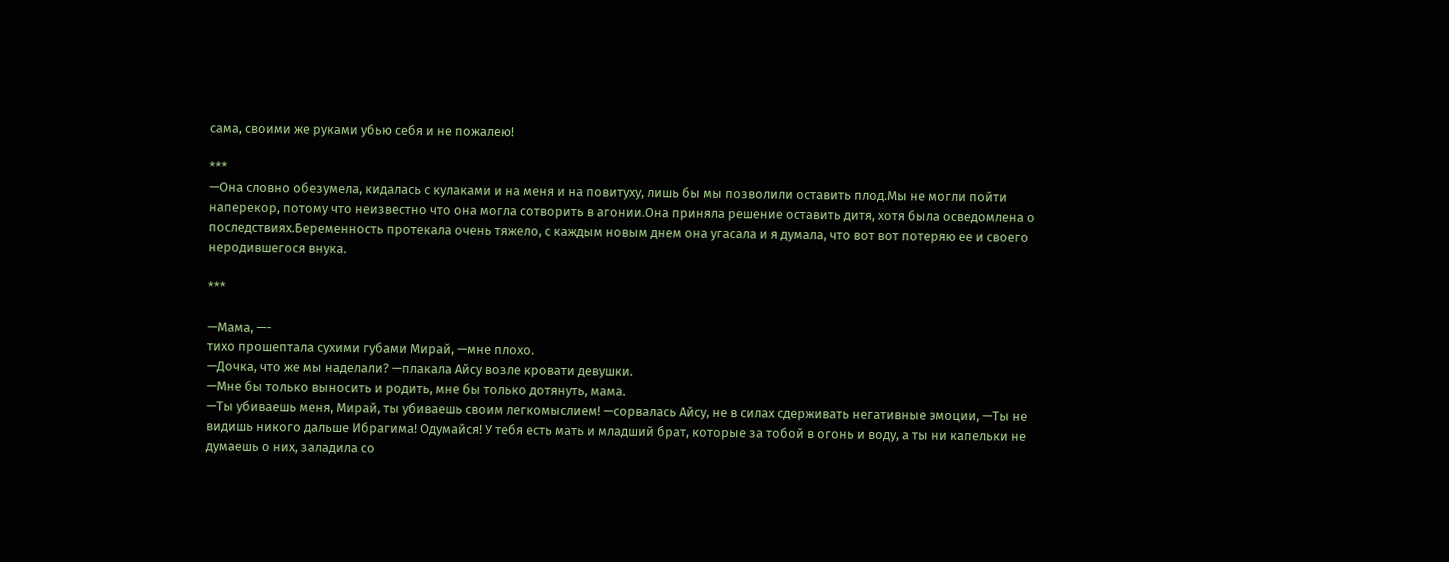сама, своими же руками убью себя и не пожалею!

***
—Она словно обезумела, кидалась с кулаками и на меня и на повитуху, лишь бы мы позволили оставить плод.Мы не могли пойти наперекор, потому что неизвестно что она могла сотворить в агонии.Она приняла решение оставить дитя, хотя была осведомлена о последствиях.Беременность протекала очень тяжело, с каждым новым днем она угасала и я думала, что вот вот потеряю ее и своего неродившегося внука.

***

—Мама, —-
тихо прошептала сухими губами Мирай, —мне плохо.
—Дочка, что же мы наделали? —плакала Айсу возле кровати девушки.
—Мне бы только выносить и родить, мне бы только дотянуть, мама.
—Ты убиваешь меня, Мирай, ты убиваешь своим легкомыслием! —сорвалась Айсу, не в силах сдерживать негативные эмоции, —Ты не видишь никого дальше Ибрагима! Одумайся! У тебя есть мать и младший брат, которые за тобой в огонь и воду, а ты ни капельки не думаешь о них, заладила со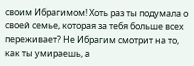своим Ибрагимом! Хоть раз ты подумала о своей семье, которая за тебя больше всех переживает? Не Ибрагим смотрит на то, как ты умираешь, а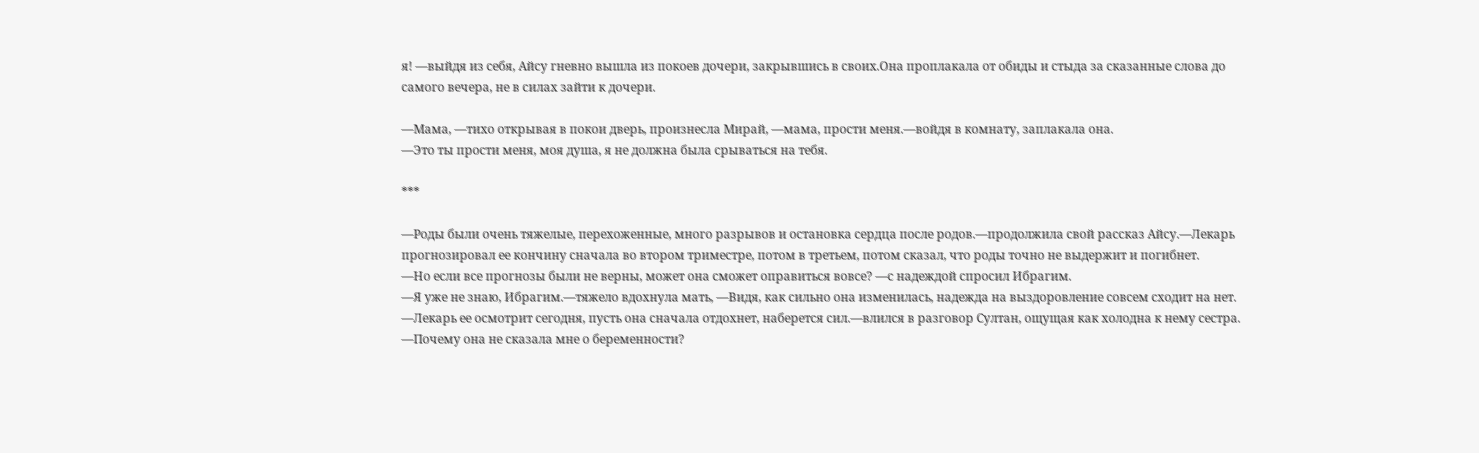я! —выйдя из себя, Айсу гневно вышла из покоев дочери, закрывшись в своих.Она проплакала от обиды и стыда за сказанные слова до самого вечера, не в силах зайти к дочери.

—Мама, —тихо открывая в покои дверь, произнесла Мирай, —мама, прости меня.—войдя в комнату, заплакала она.
—Это ты прости меня, моя душа, я не должна была срываться на тебя.

***

—Роды были очень тяжелые, перехоженные, много разрывов и остановка сердца после родов.—продолжила свой рассказ Айсу.—Лекарь прогнозировал ее кончину сначала во втором триместре, потом в третьем, потом сказал, что роды точно не выдержит и погибнет.
—Но если все прогнозы были не верны, может она сможет оправиться вовсе? —с надеждой спросил Ибрагим.
—Я уже не знаю, Ибрагим.—тяжело вдохнула мать, —Видя, как сильно она изменилась, надежда на выздоровление совсем сходит на нет.
—Лекарь ее осмотрит сегодня, пусть она сначала отдохнет, наберется сил.—влился в разговор Султан, ощущая как холодна к нему сестра.
—Почему она не сказала мне о беременности?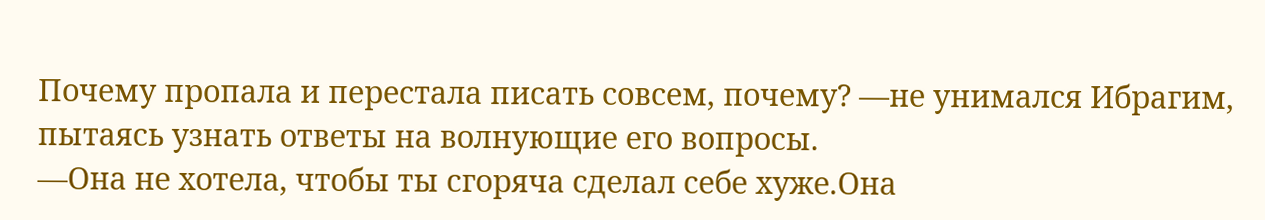Почему пропала и перестала писать совсем, почему? —не унимался Ибрагим, пытаясь узнать ответы на волнующие его вопросы.
—Она не хотела, чтобы ты сгоряча сделал себе хуже.Она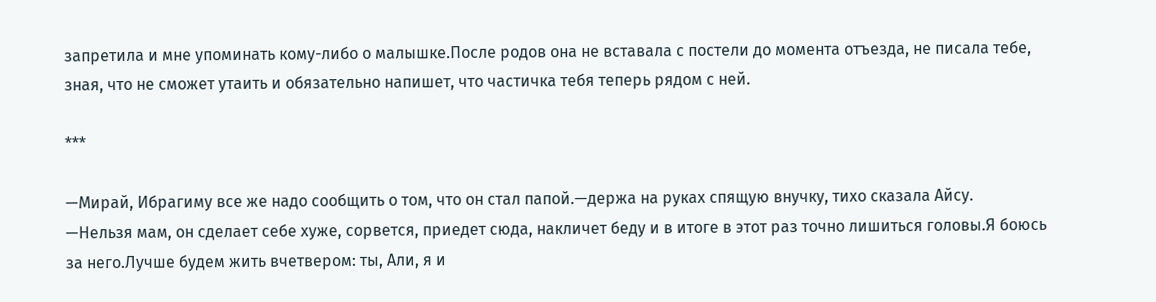запретила и мне упоминать кому-либо о малышке.После родов она не вставала с постели до момента отъезда, не писала тебе, зная, что не сможет утаить и обязательно напишет, что частичка тебя теперь рядом с ней.

***

—Мирай, Ибрагиму все же надо сообщить о том, что он стал папой.—держа на руках спящую внучку, тихо сказала Айсу.
—Нельзя мам, он сделает себе хуже, сорвется, приедет сюда, накличет беду и в итоге в этот раз точно лишиться головы.Я боюсь за него.Лучше будем жить вчетвером: ты, Али, я и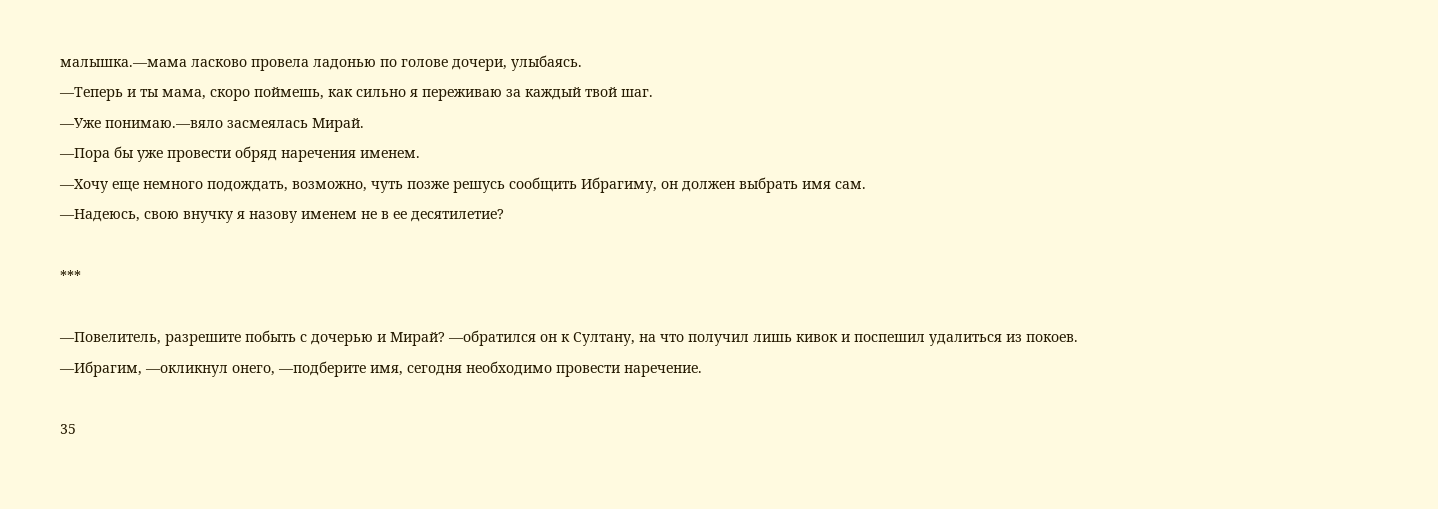малышка.—мама ласково провела ладонью по голове дочери, улыбаясь.
—Теперь и ты мама, скоро поймешь, как сильно я переживаю за каждый твой шаг.
—Уже понимаю.—вяло засмеялась Мирай.
—Пора бы уже провести обряд наречения именем.
—Хочу еще немного подождать, возможно, чуть позже решусь сообщить Ибрагиму, он должен выбрать имя сам.
—Надеюсь, свою внучку я назову именем не в ее десятилетие?

***

—Повелитель, разрешите побыть с дочерью и Мирай? —обратился он к Султану, на что получил лишь кивок и поспешил удалиться из покоев.
—Ибрагим, —окликнул онего, —подберите имя, сегодня необходимо провести наречение.

35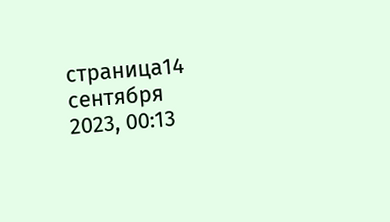страница14 сентября 2023, 00:13